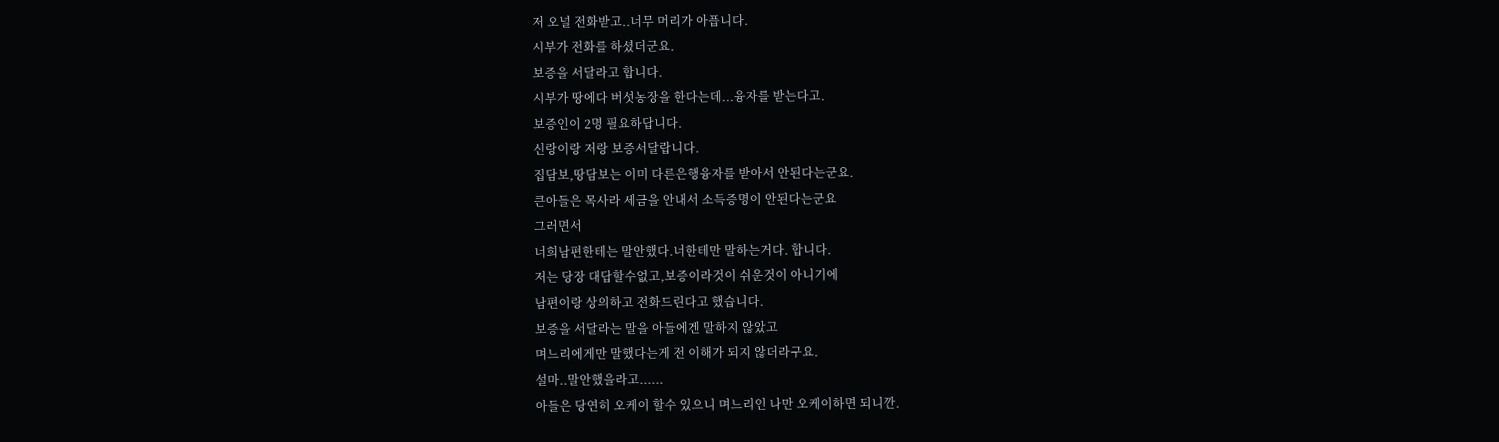저 오널 전화받고..너무 머리가 아픕니다.
시부가 전화를 하셨더군요.
보증을 서달라고 합니다.
시부가 땅에다 버섯농장을 한다는데...융자를 받는다고.
보증인이 2명 필요하답니다.
신랑이랑 저랑 보증서달랍니다.
집담보,땅담보는 이미 다른은행융자를 받아서 안된다는군요.
큰아들은 목사라 세금을 안내서 소득증명이 안된다는군요
그러면서
너희남편한테는 말안했다.너한테만 말하는거다. 합니다.
저는 당장 대답할수없고,보증이라것이 쉬운것이 아니기에
남편이랑 상의하고 전화드린다고 했습니다.
보증을 서달라는 말을 아들에겐 말하지 않았고
며느리에게만 말했다는게 전 이해가 되지 않더라구요.
설마..말안했을라고......
아들은 당연히 오케이 할수 있으니 며느리인 나만 오케이하면 되니깐.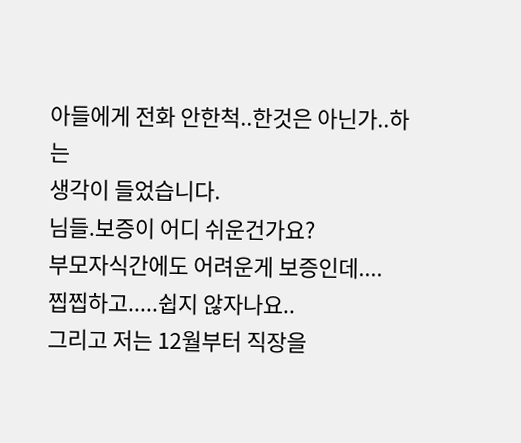아들에게 전화 안한척..한것은 아닌가..하는
생각이 들었습니다.
님들.보증이 어디 쉬운건가요?
부모자식간에도 어려운게 보증인데....
찝찝하고.....쉽지 않자나요..
그리고 저는 12월부터 직장을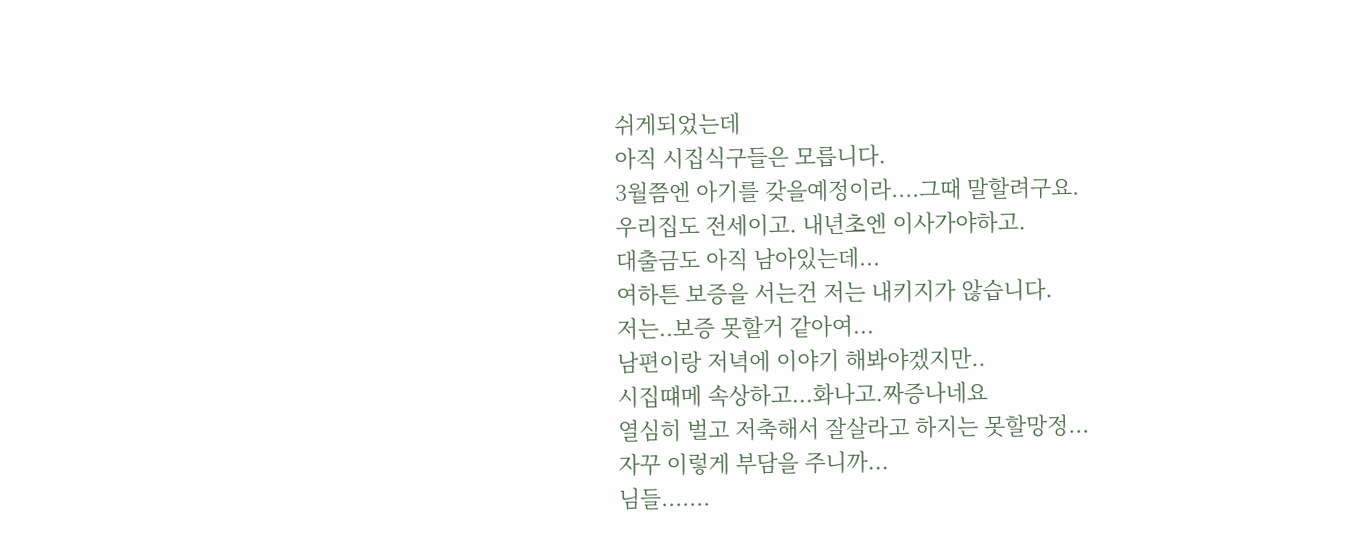쉬게되었는데
아직 시집식구들은 모릅니다.
3월쯤엔 아기를 갖을예정이라....그때 말할려구요.
우리집도 전세이고. 내년초엔 이사가야하고.
대출금도 아직 남아있는데...
여하튼 보증을 서는건 저는 내키지가 않습니다.
저는..보증 못할거 같아여...
남편이랑 저녁에 이야기 해봐야겠지만..
시집떄메 속상하고...화나고.짜증나네요
열심히 벌고 저축해서 잘살라고 하지는 못할망정...
자꾸 이렇게 부담을 주니까...
님들.......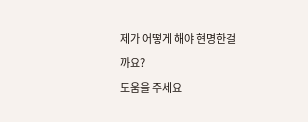제가 어떻게 해야 현명한걸까요?
도움을 주세요